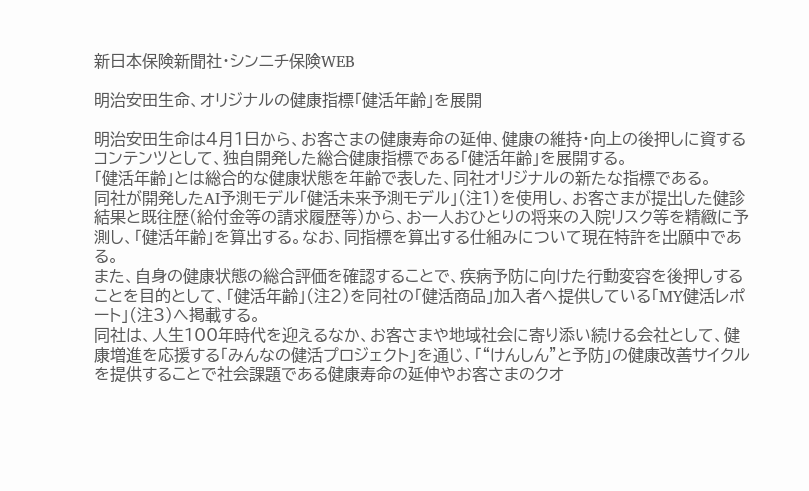新日本保険新聞社・シンニチ保険WEB

明治安田生命、オリジナルの健康指標「健活年齢」を展開

明治安田生命は4月1日から、お客さまの健康寿命の延伸、健康の維持・向上の後押しに資するコンテンツとして、独自開発した総合健康指標である「健活年齢」を展開する。
「健活年齢」とは総合的な健康状態を年齢で表した、同社オリジナルの新たな指標である。
同社が開発したAI予測モデル「健活未来予測モデル」(注1)を使用し、お客さまが提出した健診結果と既往歴(給付金等の請求履歴等)から、お一人おひとりの将来の入院リスク等を精緻に予測し、「健活年齢」を算出する。なお、同指標を算出する仕組みについて現在特許を出願中である。
また、自身の健康状態の総合評価を確認することで、疾病予防に向けた行動変容を後押しすることを目的として、「健活年齢」(注2)を同社の「健活商品」加入者へ提供している「MY健活レポート」(注3)へ掲載する。
同社は、人生100年時代を迎えるなか、お客さまや地域社会に寄り添い続ける会社として、健康増進を応援する「みんなの健活プロジェクト」を通じ、「“けんしん”と予防」の健康改善サイクルを提供することで社会課題である健康寿命の延伸やお客さまのクオ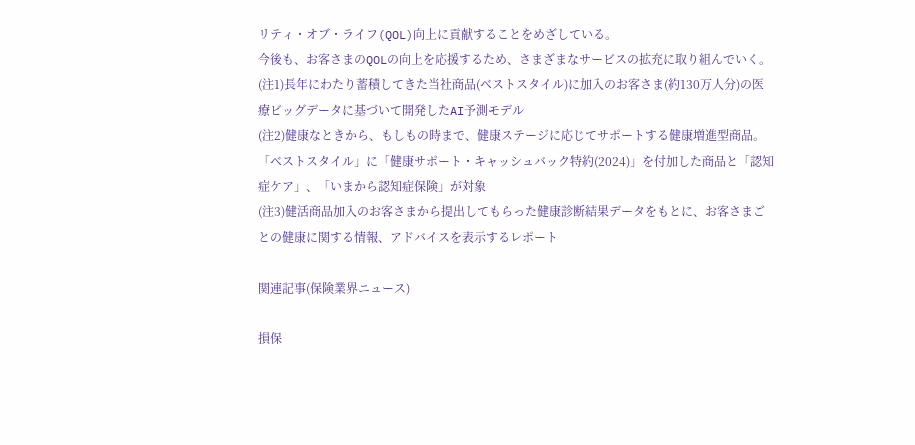リティ・オブ・ライフ(QOL)向上に貢献することをめざしている。
今後も、お客さまのQOLの向上を応援するため、さまざまなサービスの拡充に取り組んでいく。
(注1)長年にわたり蓄積してきた当社商品(ベストスタイル)に加入のお客さま(約130万人分)の医療ビッグデータに基づいて開発したAI予測モデル
(注2)健康なときから、もしもの時まで、健康ステージに応じてサポートする健康増進型商品。「ベストスタイル」に「健康サポート・キャッシュバック特約(2024)」を付加した商品と「認知症ケア」、「いまから認知症保険」が対象
(注3)健活商品加入のお客さまから提出してもらった健康診断結果データをもとに、お客さまごとの健康に関する情報、アドバイスを表示するレポート

関連記事(保険業界ニュース)

損保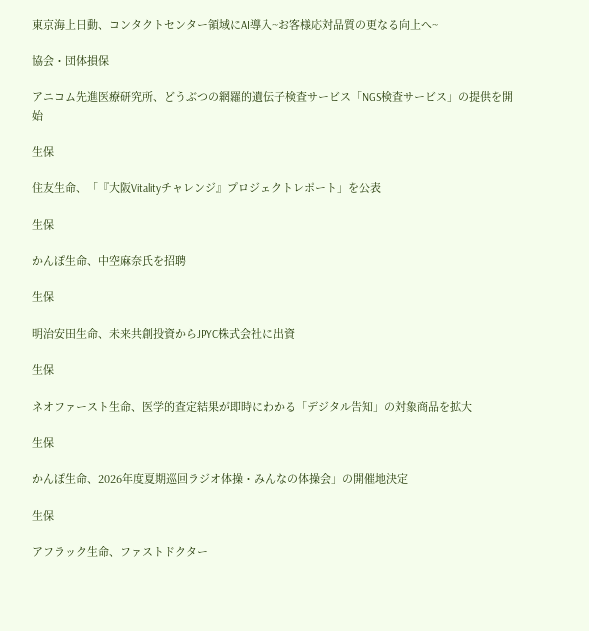東京海上日動、コンタクトセンター領域にAI導入~お客様応対品質の更なる向上へ~

協会・団体損保

アニコム先進医療研究所、どうぶつの網羅的遺伝子検査サービス「NGS検査サービス」の提供を開始

生保

住友生命、「『大阪Vitalityチャレンジ』プロジェクトレポート」を公表

生保

かんぽ生命、中空麻奈氏を招聘

生保

明治安田生命、未来共創投資からJPYC株式会社に出資

生保

ネオファースト生命、医学的査定結果が即時にわかる「デジタル告知」の対象商品を拡大

生保

かんぽ生命、2026年度夏期巡回ラジオ体操・みんなの体操会」の開催地決定

生保

アフラック生命、ファストドクター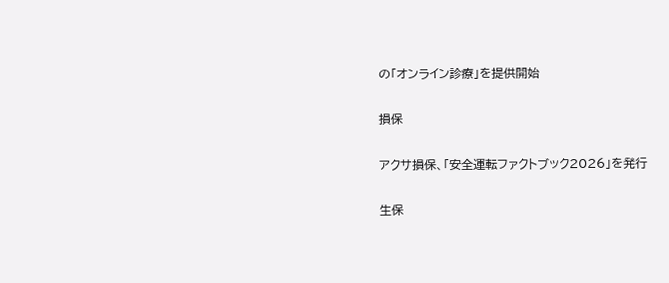の「オンライン診療」を提供開始

損保

アクサ損保、「安全運転ファクトブック2026」を発行

生保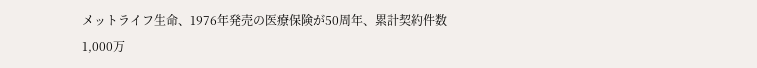メットライフ生命、1976年発売の医療保険が50周年、累計契約件数1,000万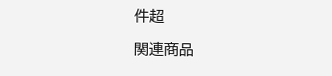件超

関連商品